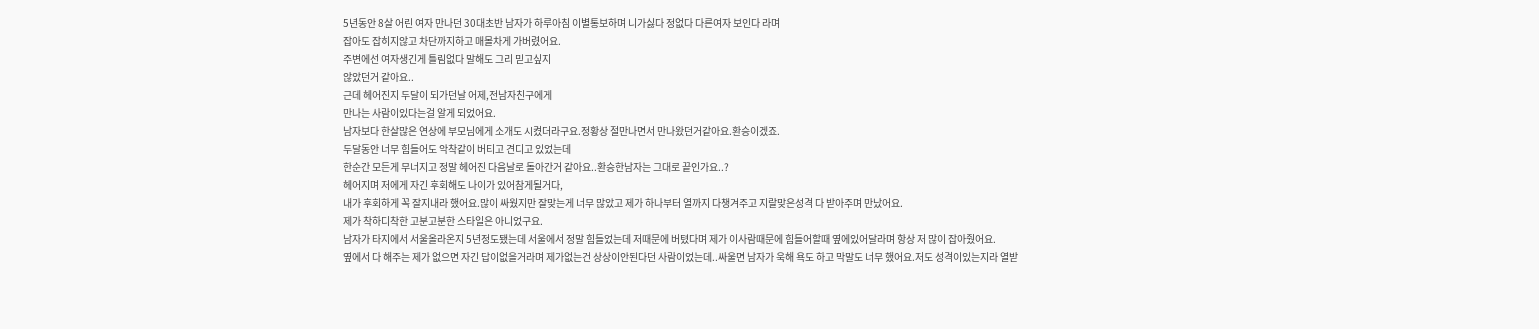5년동안 8살 어린 여자 만나던 30대초반 남자가 하루아침 이별통보하며 니가싫다 정없다 다른여자 보인다 라며
잡아도 잡히지않고 차단까지하고 매몰차게 가버렸어요.
주변에선 여자생긴게 틀림없다 말해도 그리 믿고싶지
않았던거 같아요..
근데 헤어진지 두달이 되가던날 어제,전남자친구에게
만나는 사람이있다는걸 알게 되었어요.
남자보다 한살많은 연상에 부모님에게 소개도 시켰더라구요.정황상 절만나면서 만나왔던거같아요.환승이겠죠.
두달동안 너무 힘들어도 악착같이 버티고 견디고 있었는데
한순간 모든게 무너지고 정말 헤어진 다음날로 돌아간거 같아요..환승한남자는 그대로 끝인가요..?
헤어지며 저에게 자긴 후회해도 나이가 있어참게될거다,
내가 후회하게 꼭 잘지내라 했어요.많이 싸웠지만 잘맞는게 너무 많았고 제가 하나부터 열까지 다챙겨주고 지랄맞은성격 다 받아주며 만났어요.
제가 착하디착한 고분고분한 스타일은 아니었구요.
남자가 타지에서 서울올라온지 5년정도됐는데 서울에서 정말 힘들었는데 저때문에 버텼다며 제가 이사람때문에 힘들어할때 옆에있어달라며 항상 저 많이 잡아줬어요.
옆에서 다 해주는 제가 없으면 자긴 답이없을거라며 제가없는건 상상이안된다던 사람이었는데..싸울면 남자가 욱해 욕도 하고 막말도 너무 했어요.저도 성격이있는지라 열받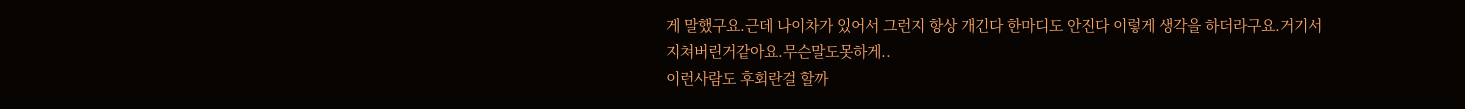게 말했구요.근데 나이차가 있어서 그런지 항상 개긴다 한마디도 안진다 이렇게 생각을 하더라구요.거기서 지쳐버린거같아요.무슨말도못하게..
이런사람도 후회란걸 할까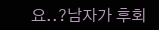요..?남자가 후회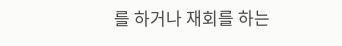를 하거나 재회를 하는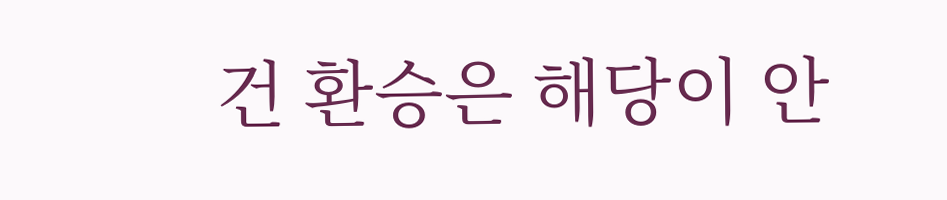건 환승은 해당이 안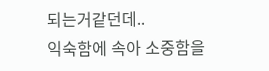되는거같던데..
익숙함에 속아 소중함을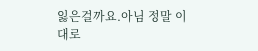잃은걸까요.아님 정말 이대로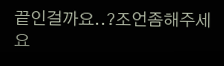끝인걸까요..?조언좀해주세요